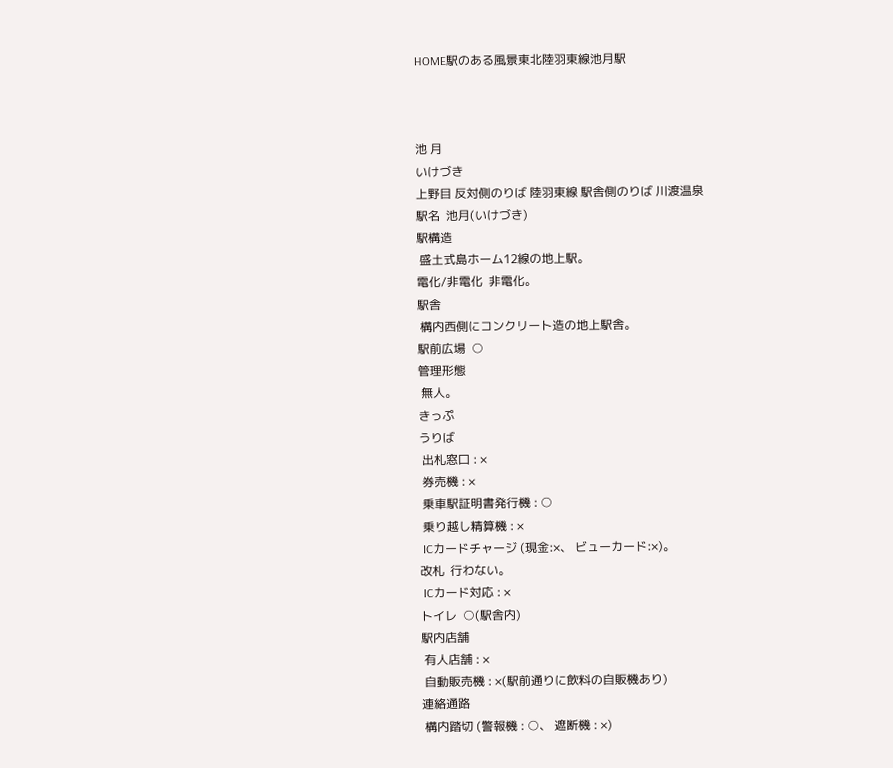HOME駅のある風景東北陸羽東線池月駅



池 月
いけづき
上野目 反対側のりば 陸羽東線 駅舎側のりば 川渡温泉
駅名  池月(いけづき)
駅構造
 盛土式島ホーム12線の地上駅。
電化/非電化  非電化。
駅舎
 構内西側にコンクリート造の地上駅舎。
駅前広場  ○
管理形態
 無人。
きっぷ
うりば
 出札窓口 : ×
 券売機 : ×
 乗車駅証明書発行機 : ○
 乗り越し精算機 : ×
 ICカードチャージ (現金:×、 ビューカード:×)。
改札  行わない。
 ICカード対応 : ×
トイレ  ○(駅舎内)
駅内店舗
 有人店舗 : ×
 自動販売機 : ×(駅前通りに飲料の自販機あり)
連絡通路
 構内踏切 (警報機 : ○、 遮断機 : ×)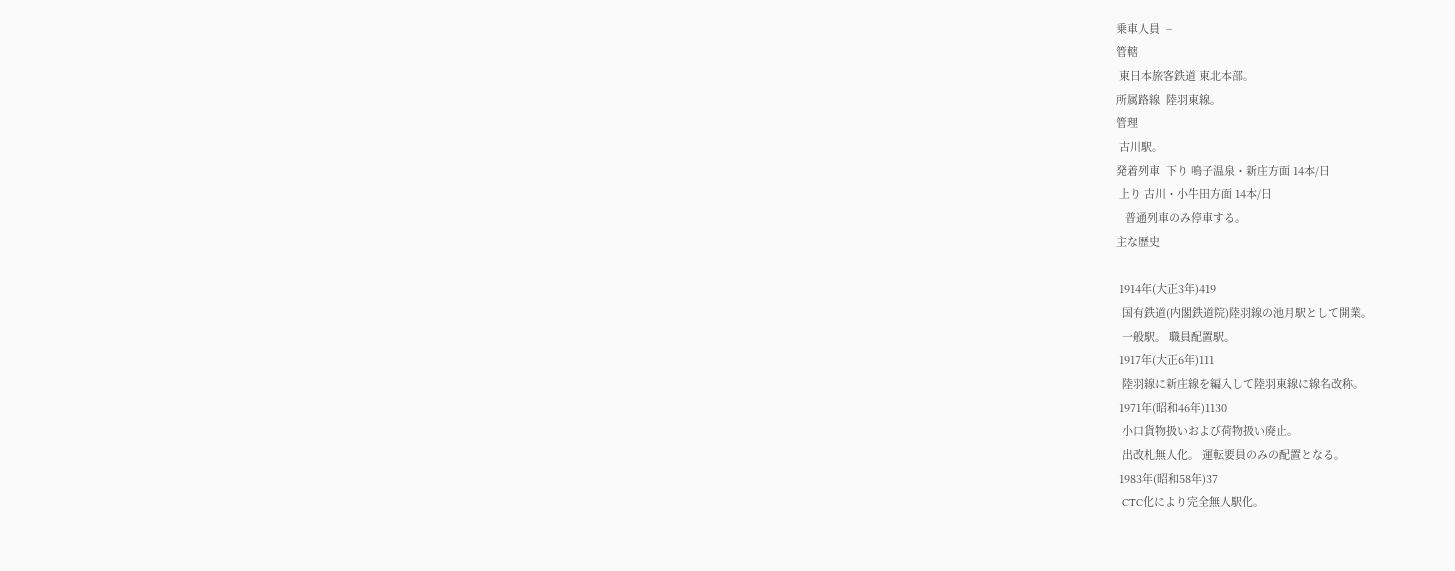乗車人員  −
管轄
 東日本旅客鉄道 東北本部。
所属路線  陸羽東線。
管理
 古川駅。
発着列車  下り 鳴子温泉・新庄方面 14本/日
 上り 古川・小牛田方面 14本/日
   普通列車のみ停車する。
主な歴史

 1914年(大正3年)419
  国有鉄道(内閣鉄道院)陸羽線の池月駅として開業。
  一般駅。 職員配置駅。
 1917年(大正6年)111
  陸羽線に新庄線を編入して陸羽東線に線名改称。
 1971年(昭和46年)1130
  小口貨物扱いおよび荷物扱い廃止。
  出改札無人化。 運転要員のみの配置となる。
 1983年(昭和58年)37
  CTC化により完全無人駅化。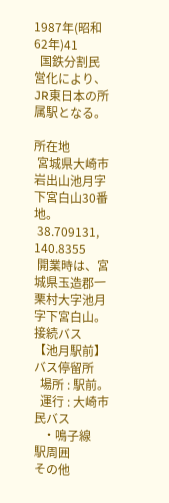1987年(昭和62年)41
  国鉄分割民営化により、JR東日本の所属駅となる。

所在地
 宮城県大崎市岩出山池月字下宮白山30番地。
 38.709131, 140.8355
 開業時は、宮城県玉造郡一栗村大字池月字下宮白山。
接続バス  【池月駅前】バス停留所
  場所 : 駅前。
  運行 : 大崎市民バス
   ・鳴子線
駅周囲
その他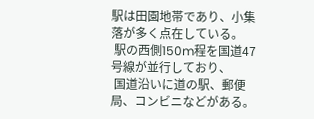駅は田園地帯であり、小集落が多く点在している。
 駅の西側150m程を国道47号線が並行しており、
 国道沿いに道の駅、郵便局、コンビニなどがある。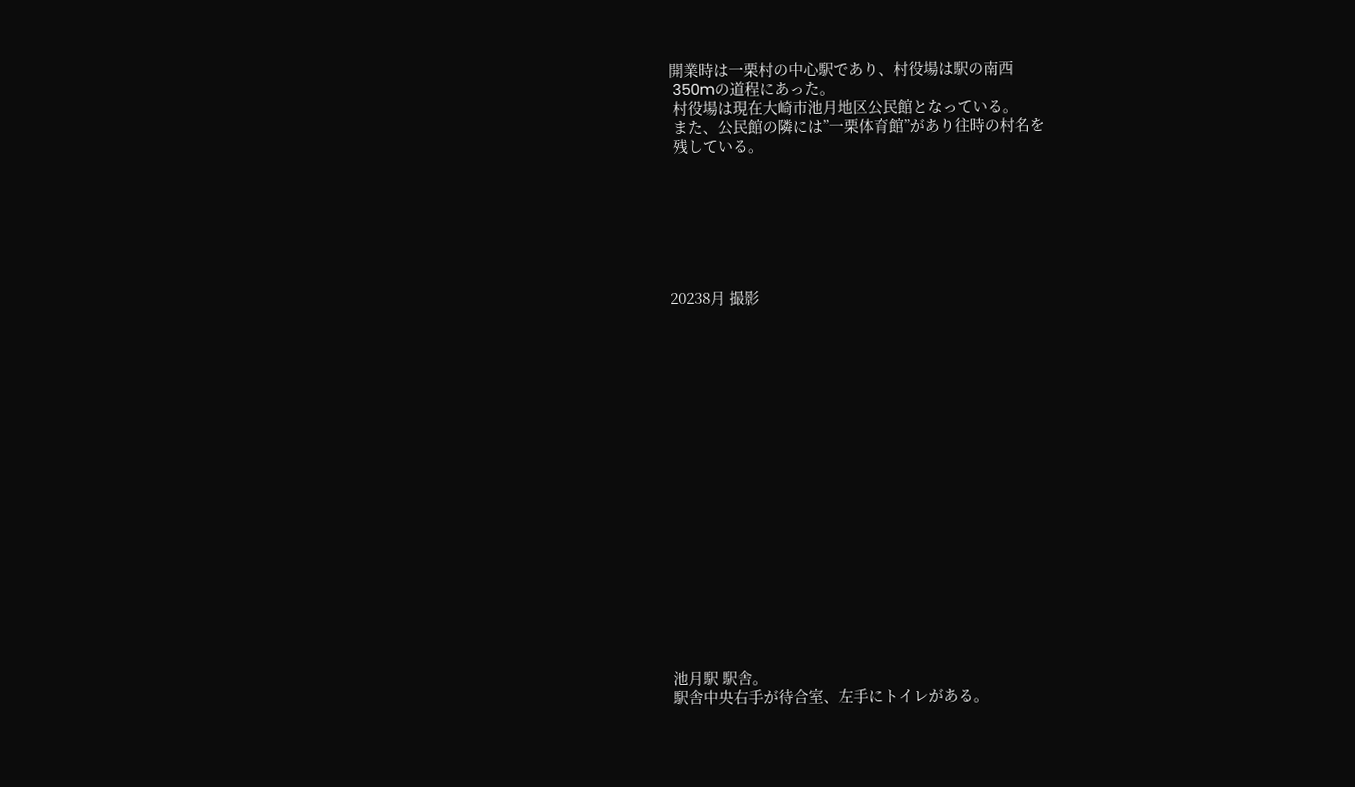開業時は一栗村の中心駅であり、村役場は駅の南西
 350mの道程にあった。
 村役場は現在大崎市池月地区公民館となっている。
 また、公民館の隣には”一栗体育館”があり往時の村名を
 残している。







20238月 撮影



















池月駅 駅舎。
駅舎中央右手が待合室、左手にトイレがある。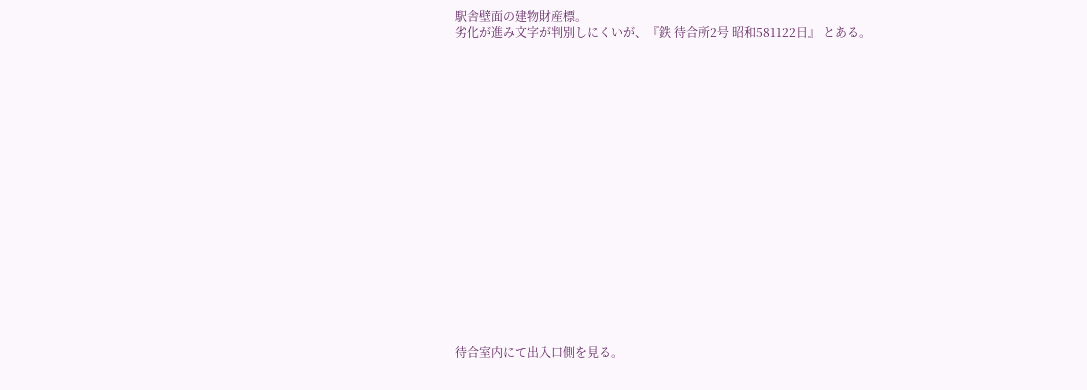駅舎壁面の建物財産標。
劣化が進み文字が判別しにくいが、『鉄 待合所2号 昭和581122日』 とある。



















待合室内にて出入口側を見る。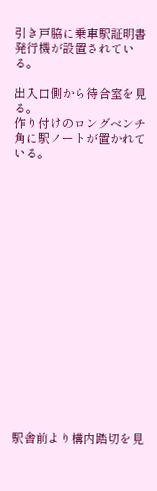引き戸脇に乗車駅証明書発行機が設置されている。

出入口側から待合室を見る。
作り付けのロングベンチ角に駅ノートが置かれている。


















駅舎前より構内踏切を見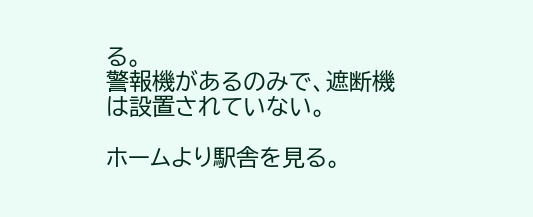る。
警報機があるのみで、遮断機は設置されていない。

ホームより駅舎を見る。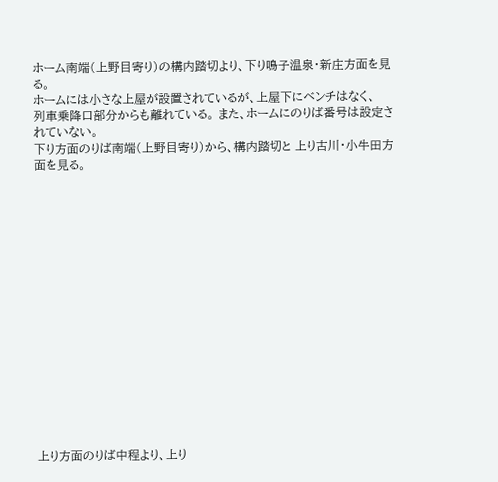ホーム南端(上野目寄り)の構内踏切より、下り鳴子温泉・新庄方面を見る。
ホームには小さな上屋が設置されているが、上屋下にベンチはなく、
列車乗降口部分からも離れている。 また、ホームにのりば番号は設定されていない。
下り方面のりば南端(上野目寄り)から、構内踏切と 上り古川・小牛田方面を見る。

















上り方面のりば中程より、上り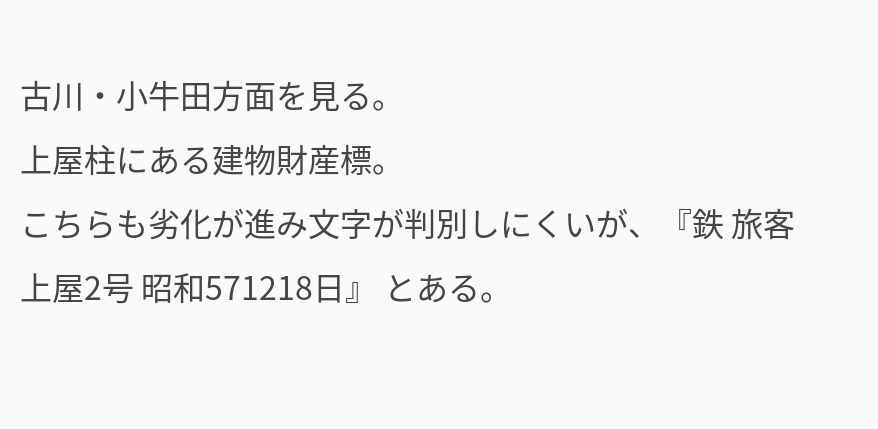古川・小牛田方面を見る。
上屋柱にある建物財産標。
こちらも劣化が進み文字が判別しにくいが、『鉄 旅客上屋2号 昭和571218日』 とある。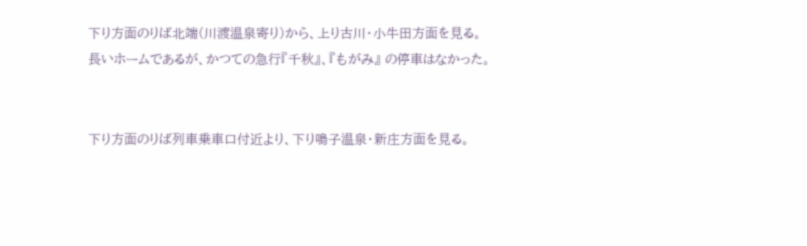下り方面のりば北端(川渡温泉寄り)から、上り古川・小牛田方面を見る。
長いホームであるが、かつての急行『千秋』、『もがみ』 の停車はなかった。


下り方面のりば列車乗車口付近より、下り鳴子温泉・新庄方面を見る。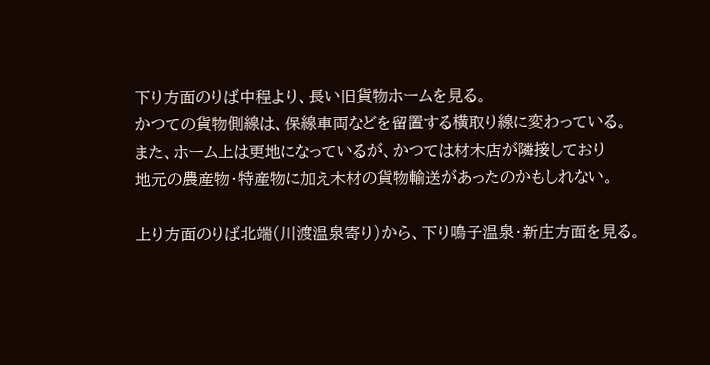下り方面のりば中程より、長い旧貨物ホームを見る。
かつての貨物側線は、保線車両などを留置する横取り線に変わっている。
また、ホーム上は更地になっているが、かつては材木店が隣接しており
地元の農産物・特産物に加え木材の貨物輸送があったのかもしれない。

上り方面のりば北端(川渡温泉寄り)から、下り鳴子温泉・新庄方面を見る。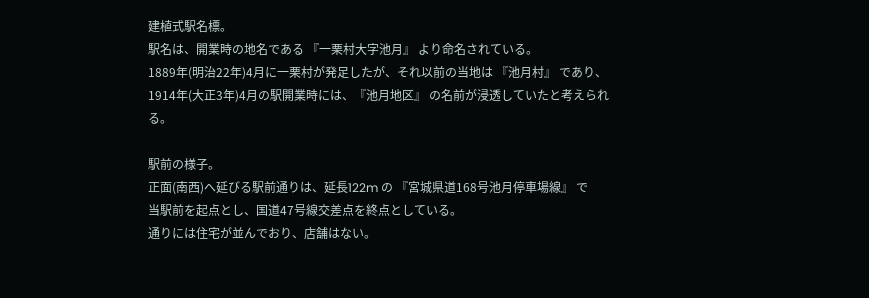建植式駅名標。
駅名は、開業時の地名である 『一栗村大字池月』 より命名されている。
1889年(明治22年)4月に一栗村が発足したが、それ以前の当地は 『池月村』 であり、
1914年(大正3年)4月の駅開業時には、『池月地区』 の名前が浸透していたと考えられる。

駅前の様子。
正面(南西)へ延びる駅前通りは、延長122m の 『宮城県道168号池月停車場線』 で
当駅前を起点とし、国道47号線交差点を終点としている。
通りには住宅が並んでおり、店舗はない。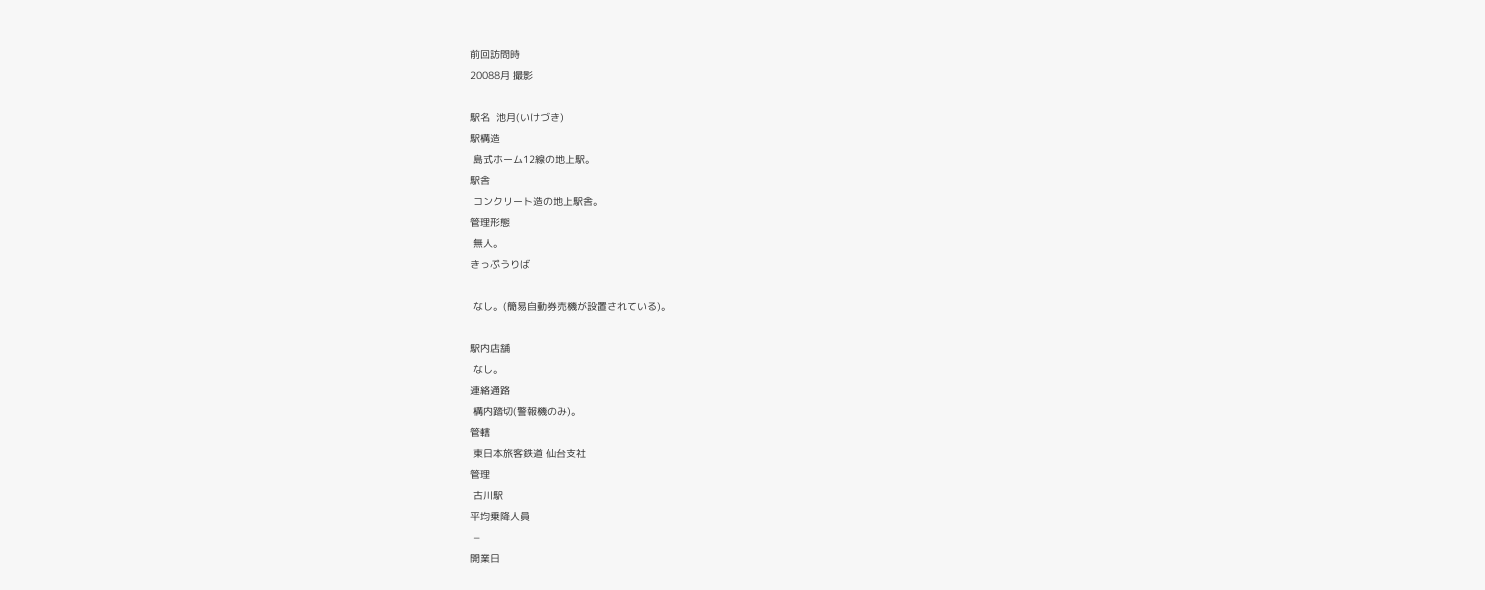前回訪問時
20088月 撮影

駅名  池月(いけづき)
駅構造
 島式ホーム12線の地上駅。
駅舎
 コンクリート造の地上駅舎。
管理形態
 無人。
きっぷうりば

 なし。(簡易自動券売機が設置されている)。

駅内店舗
 なし。
連絡通路
 構内踏切(警報機のみ)。
管轄
 東日本旅客鉄道 仙台支社
管理
 古川駅
平均乗降人員
 −
開業日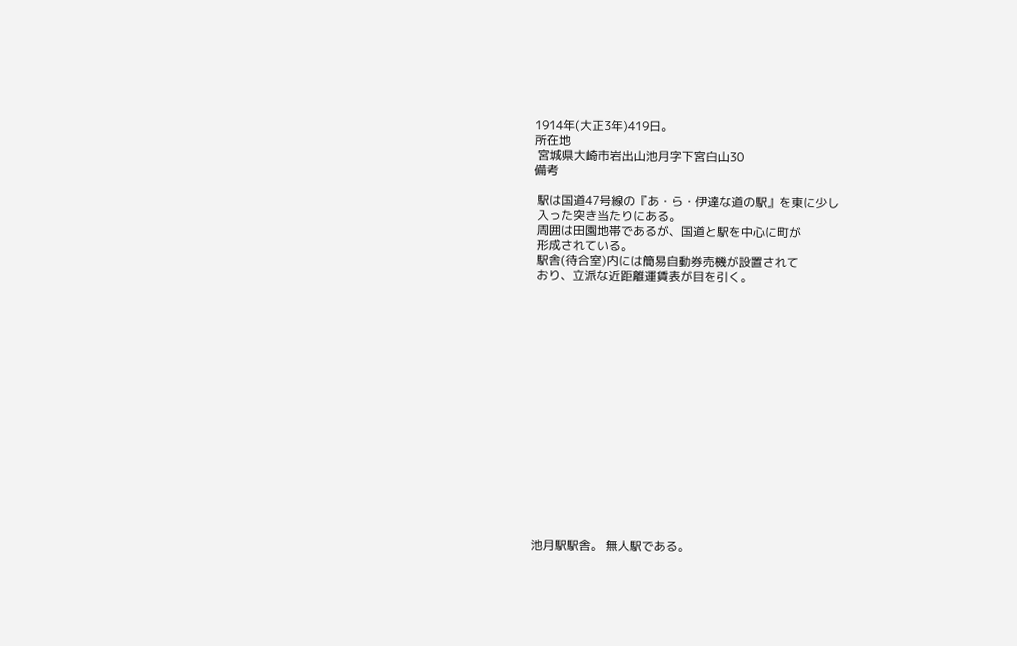1914年(大正3年)419日。
所在地
 宮城県大崎市岩出山池月字下宮白山30
備考

 駅は国道47号線の『あ・ら・伊達な道の駅』を東に少し
 入った突き当たりにある。
 周囲は田園地帯であるが、国道と駅を中心に町が
 形成されている。
 駅舎(待合室)内には簡易自動券売機が設置されて
 おり、立派な近距離運賃表が目を引く。

















池月駅駅舎。 無人駅である。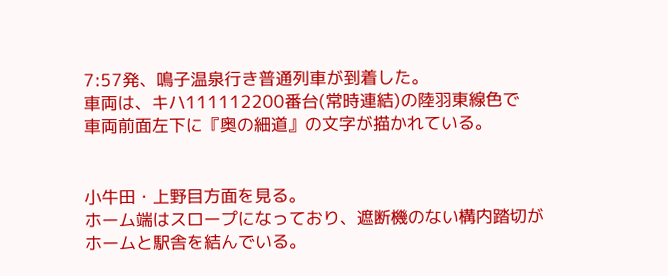7:57発、鳴子温泉行き普通列車が到着した。
車両は、キハ111112200番台(常時連結)の陸羽東線色で
車両前面左下に『奥の細道』の文字が描かれている。


小牛田・上野目方面を見る。
ホーム端はスロープになっており、遮断機のない構内踏切が
ホームと駅舎を結んでいる。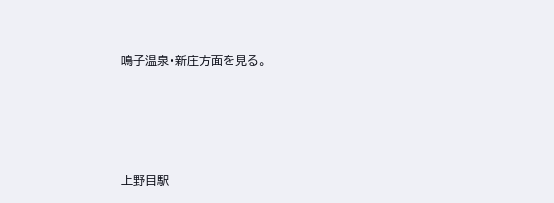鳴子温泉・新庄方面を見る。




上野目駅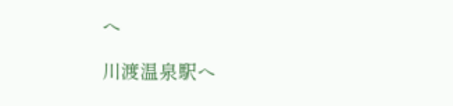へ

川渡温泉駅へ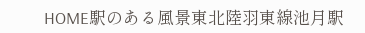HOME駅のある風景東北陸羽東線池月駅